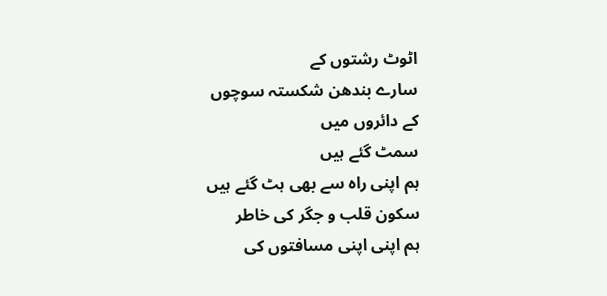اٹوٹ رشتوں کے
سارے بندھن شکستہ سوچوں
کے دائروں میں
سمٹ گئے ہیں
ہم اپنی راہ سے بھی ہٹ گئے ہیں
سکون قلب و جگر کی خاطر
ہم اپنی اپنی مسافتوں کی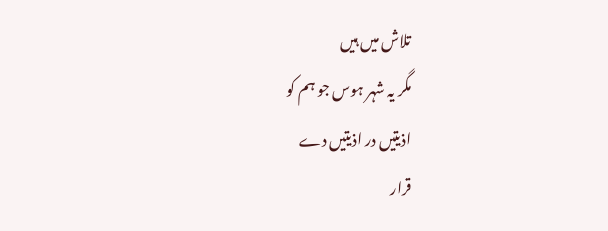تلاش میں ہیں
مگر یہ شہر ہوس جو ہم کو
اذیتیں در اذیتیں دے
قرار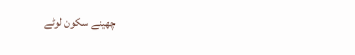چھینے سکون لوٹے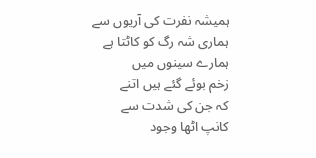ہمیشہ نفرت کی آریوں سے
ہماری شہ رگ کو کاٹتا ہے
ہمارے سینوں میں
زخم بوئے گئے ہیں اتنے
کہ جن کی شدت سے
کانپ اٹھا وجود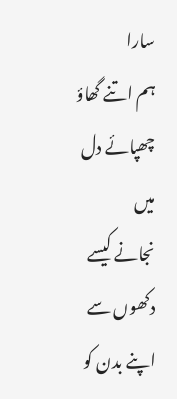سارا
ہم اتنے گھاؤ چھپائے دل میں
نجانے کیسے دکھوں سے
اپنے بدن کو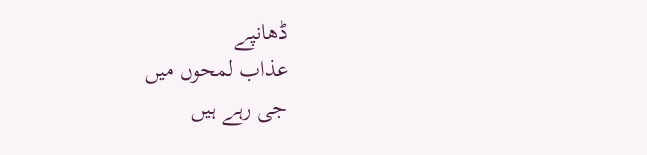ڈھانپے
عذاب لمحوں میں
جی رہے ہیں